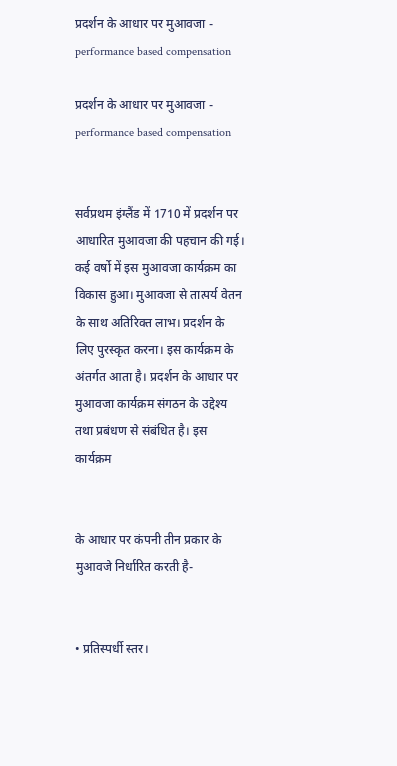प्रदर्शन के आधार पर मुआवजा - performance based compensation

प्रदर्शन के आधार पर मुआवजा - performance based compensation


सर्वप्रथम इंग्लैंड में 1710 में प्रदर्शन पर आधारित मुआवजा की पहचान की गई। कई वर्षो में इस मुआवजा कार्यक्रम का विकास हुआ। मुआवजा से तात्पर्य वेतन के साथ अतिरिक्त लाभ। प्रदर्शन के लिए पुरस्कृत करना। इस कार्यक्रम के अंतर्गत आता है। प्रदर्शन के आधार पर मुआवजा कार्यक्रम संगठन के उद्देश्य तथा प्रबंधण से संबंधित है। इस कार्यक्रम


के आधार पर कंपनी तीन प्रकार के मुआवजे निर्धारित करती है-


• प्रतिस्पर्धी स्तर।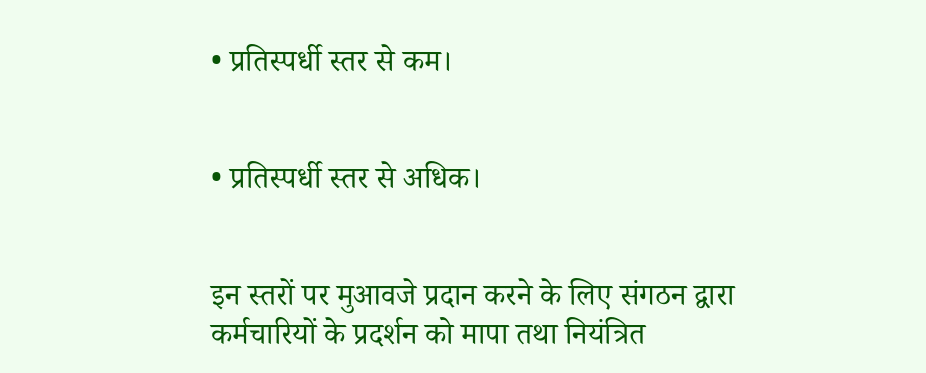• प्रतिस्पर्धी स्तर से कम।


• प्रतिस्पर्धी स्तर से अधिक।


इन स्तरों पर मुआवजे प्रदान करने के लिए संगठन द्वारा कर्मचारियों के प्रदर्शन को मापा तथा नियंत्रित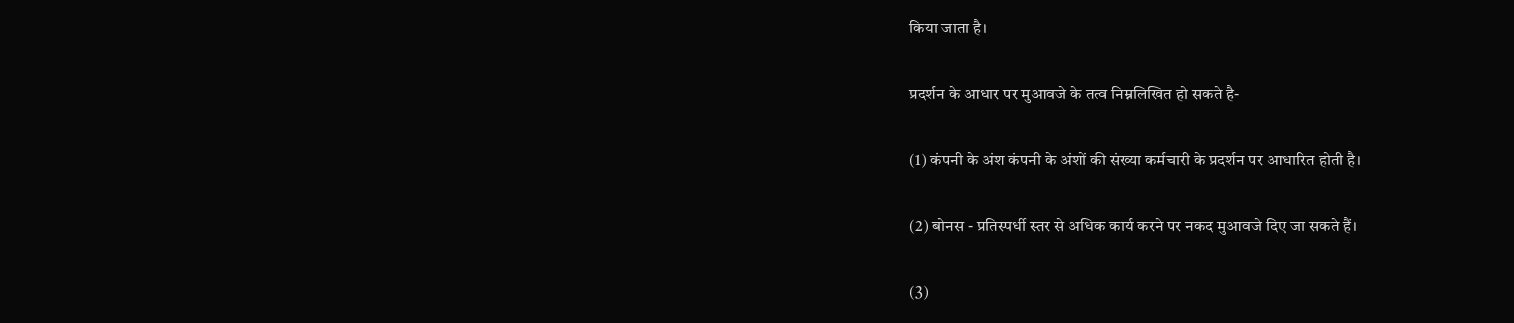किया जाता है।


प्रदर्शन के आधार पर मुआवजे के तत्व निम्नलिखित हो सकते है-


(1) कंपनी के अंश कंपनी के अंशों की संख्या कर्मचारी के प्रदर्शन पर आधारित होती है।


(2) बोनस - प्रतिस्पर्धी स्तर से अधिक कार्य करने पर नकद मुआवजे दिए जा सकते हैं।


(3)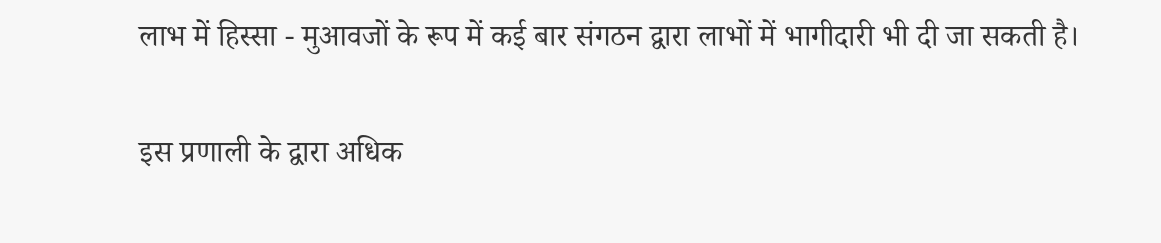लाभ में हिस्सा - मुआवजों के रूप में कई बार संगठन द्वारा लाभों में भागीदारी भी दी जा सकती है।

इस प्रणाली के द्वारा अधिक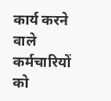कार्य करने वाले कर्मचारियों को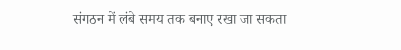संगठन में लंबे समय तक बनाए रखा जा सकता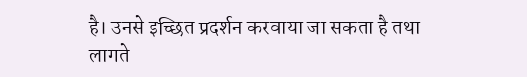है। उनसे इच्छित प्रदर्शन करवाया जा सकता है तथा लागते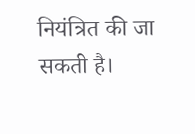नियंत्रित की जा सकती है।